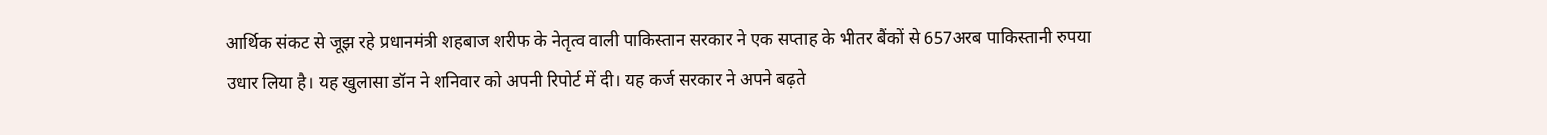आर्थिक संकट से जूझ रहे प्रधानमंत्री शहबाज शरीफ के नेतृत्व वाली पाकिस्तान सरकार ने एक सप्ताह के भीतर बैंकों से 657अरब पाकिस्तानी रुपया उधार लिया है। यह खुलासा डॉन ने शनिवार को अपनी रिपोर्ट में दी। यह कर्ज सरकार ने अपने बढ़ते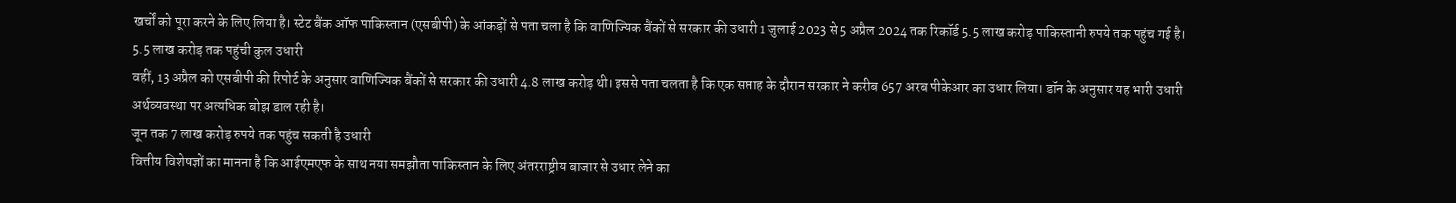खर्चों को पूरा करने के लिए लिया है। स्टेट बैंक ऑफ पाकिस्तान (एसबीपी) के आंकड़ों से पता चला है कि वाणिज्यिक बैंकों से सरकार की उधारी 1 जुलाई 2023 से 5 अप्रैल 2024 तक रिकॉर्ड 5.5 लाख करोड़ पाकिस्तानी रुपये तक पहुंच गई है।
5.5 लाख करोड़ तक पहुंची कुल उधारी
वहीं, 13 अप्रैल को एसबीपी की रिपोर्ट के अनुसार वाणिज्यिक बैंकों से सरकार की उधारी 4.8 लाख करोड़ थी। इससे पता चलता है कि एक सप्ताह के दौरान सरकार ने करीब 657 अरब पीकेआर का उधार लिया। डॉन के अनुसार यह भारी उधारी अर्थव्यवस्था पर अत्यधिक बोझ डाल रही है।
जून तक 7 लाख करोड़ रुपये तक पहुंच सकती है उधारी
वित्तीय विशेषज्ञों का मानना है कि आईएमएफ के साथ नया समझौता पाकिस्तान के लिए अंतरराष्ट्रीय बाजार से उधार लेने का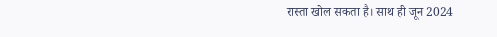रास्ता खोल सकता है। साथ ही जून 2024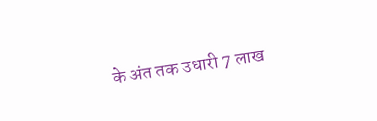के अंत तक उधारी 7 लाख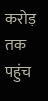करोड़ तक पहुंच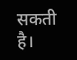सकती है।